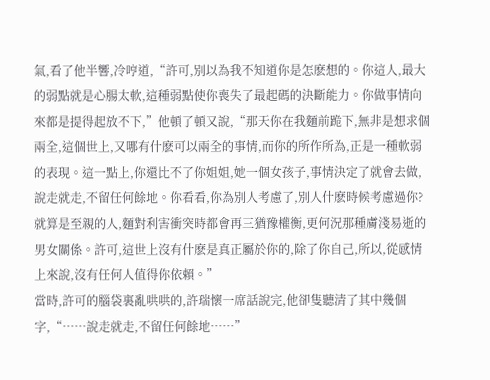氣,看了他半響,冷哼道,“許可,別以為我不知道你是怎麽想的。你這人,最大的弱點就是心腸太軟,這種弱點使你喪失了最起碼的決斷能力。你做事情向來都是提得起放不下,”他頓了頓又說,“那天你在我麵前跪下,無非是想求個兩全,這個世上,又哪有什麽可以兩全的事情,而你的所作所為,正是一種軟弱的表現。這一點上,你還比不了你姐姐,她一個女孩子,事情決定了就會去做,說走就走,不留任何餘地。你看看,你為別人考慮了,別人什麽時候考慮過你?就算是至親的人,麵對利害衝突時都會再三猶豫權衡,更何況那種膚淺易逝的男女關係。許可,這世上沒有什麽是真正屬於你的,除了你自己,所以,從感情上來說,沒有任何人值得你依賴。”
當時,許可的腦袋裏亂哄哄的,許瑞懷一席話說完,他卻隻聽清了其中幾個字,“……說走就走,不留任何餘地……”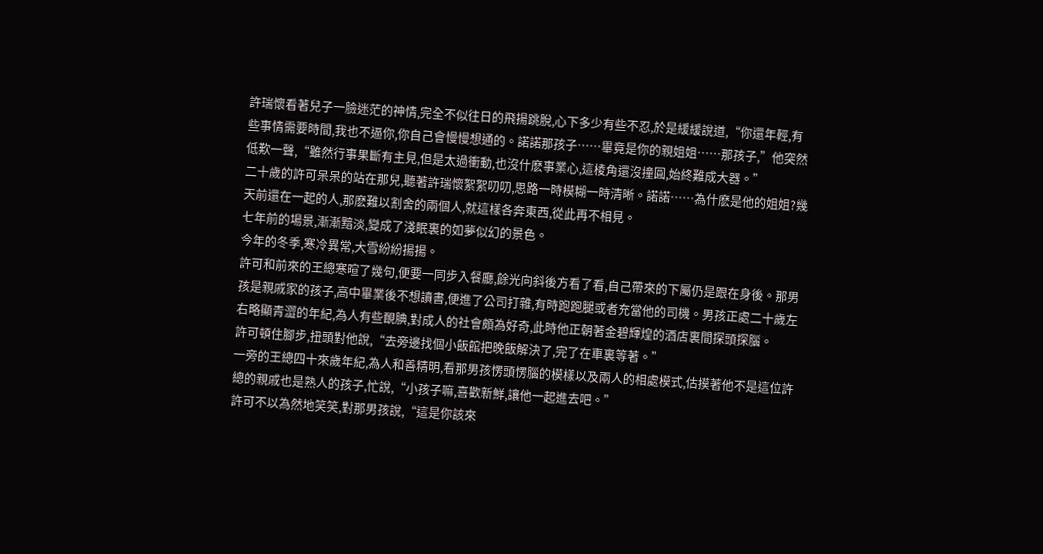許瑞懷看著兒子一臉迷茫的神情,完全不似往日的飛揚跳脫,心下多少有些不忍,於是緩緩說道,“你還年輕,有些事情需要時間,我也不逼你,你自己會慢慢想通的。諾諾那孩子……畢竟是你的親姐姐……那孩子,”他突然低歎一聲,“雖然行事果斷有主見,但是太過衝動,也沒什麽事業心,這棱角還沒撞圓,始終難成大器。”
二十歲的許可呆呆的站在那兒,聽著許瑞懷絮絮叨叨,思路一時模糊一時清晰。諾諾……為什麽是他的姐姐?幾天前還在一起的人,那麽難以割舍的兩個人,就這樣各奔東西,從此再不相見。
七年前的場景,漸漸黯淡,變成了淺眠裏的如夢似幻的景色。
今年的冬季,寒冷異常,大雪紛紛揚揚。
許可和前來的王總寒暄了幾句,便要一同步入餐廳,餘光向斜後方看了看,自己帶來的下屬仍是跟在身後。那男孩是親戚家的孩子,高中畢業後不想讀書,便進了公司打雜,有時跑跑腿或者充當他的司機。男孩正處二十歲左右略顯青澀的年紀,為人有些靦腆,對成人的社會頗為好奇,此時他正朝著金碧輝煌的酒店裏間探頭探腦。
許可頓住腳步,扭頭對他說,“去旁邊找個小飯館把晚飯解決了,完了在車裏等著。”
一旁的王總四十來歲年紀,為人和善精明,看那男孩愣頭愣腦的模樣以及兩人的相處模式,估摸著他不是這位許總的親戚也是熟人的孩子,忙說,“小孩子嘛,喜歡新鮮,讓他一起進去吧。”
許可不以為然地笑笑,對那男孩說,“這是你該來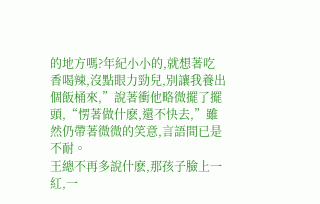的地方嗎?年紀小小的,就想著吃香喝辣,沒點眼力勁兒,別讓我養出個飯桶來,”說著衝他略微擺了擺頭,“愣著做什麽,還不快去,”雖然仍帶著微微的笑意,言語間已是不耐。
王總不再多說什麽,那孩子臉上一紅,一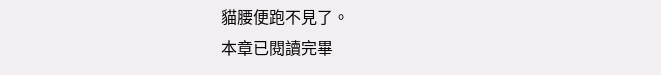貓腰便跑不見了。
本章已閱讀完畢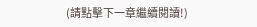(請點擊下一章繼續閱讀!)